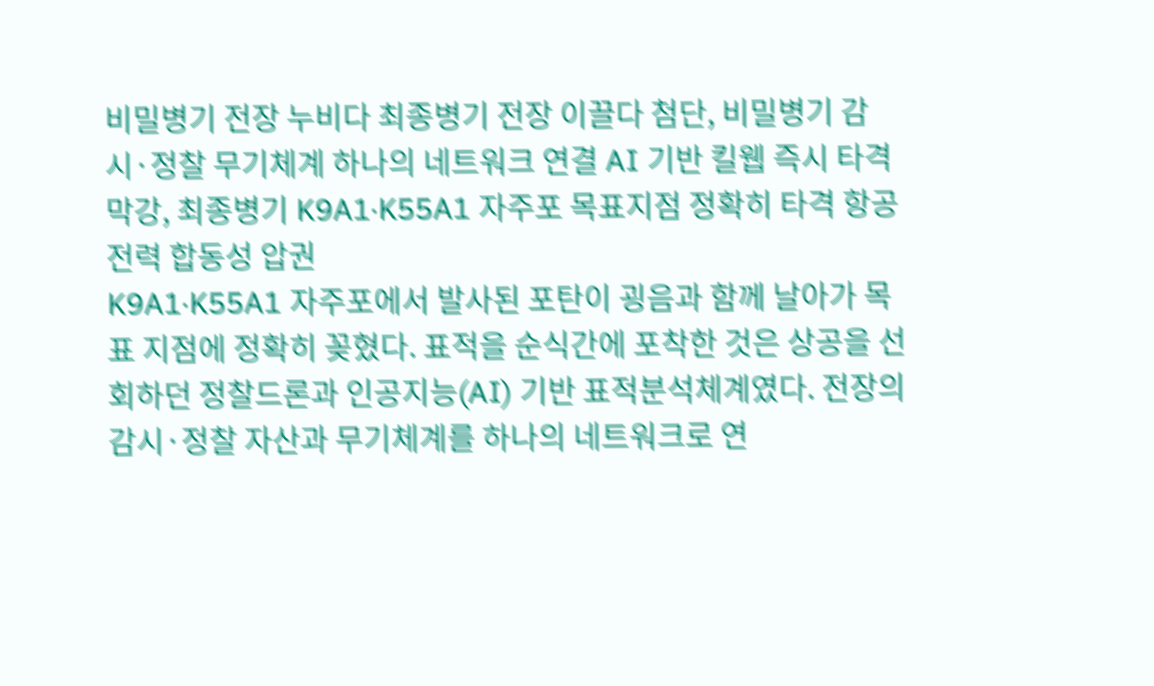비밀병기 전장 누비다 최종병기 전장 이끌다 첨단, 비밀병기 감시·정찰 무기체계 하나의 네트워크 연결 AI 기반 킬웹 즉시 타격 막강, 최종병기 K9A1·K55A1 자주포 목표지점 정확히 타격 항공전력 합동성 압권
K9A1·K55A1 자주포에서 발사된 포탄이 굉음과 함께 날아가 목표 지점에 정확히 꽂혔다. 표적을 순식간에 포착한 것은 상공을 선회하던 정찰드론과 인공지능(AI) 기반 표적분석체계였다. 전장의 감시·정찰 자산과 무기체계를 하나의 네트워크로 연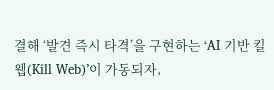결해 ‘발견 즉시 타격’을 구현하는 ‘AI 기반 킬웹(Kill Web)’이 가동되자,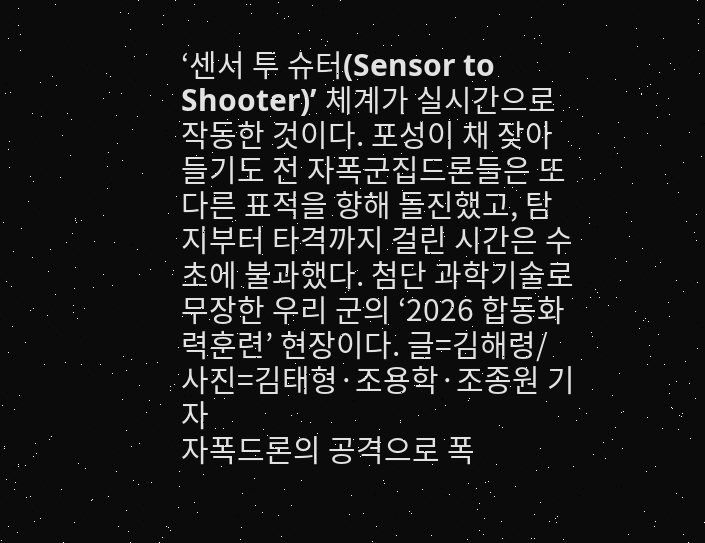‘센서 투 슈터(Sensor to Shooter)’ 체계가 실시간으로 작동한 것이다. 포성이 채 잦아들기도 전 자폭군집드론들은 또 다른 표적을 향해 돌진했고, 탐지부터 타격까지 걸린 시간은 수초에 불과했다. 첨단 과학기술로 무장한 우리 군의 ‘2026 합동화력훈련’ 현장이다. 글=김해령/사진=김태형·조용학·조종원 기자
자폭드론의 공격으로 폭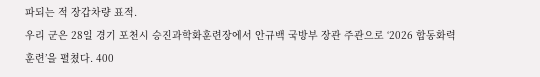파되는 적 장갑차량 표적.
우리 군은 28일 경기 포천시 승진과학화훈련장에서 안규백 국방부 장관 주관으로 ‘2026 합동화력훈련’을 펼쳤다. 400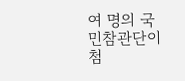여 명의 국민참관단이 첨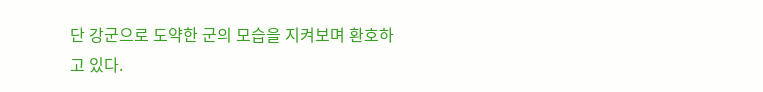단 강군으로 도약한 군의 모습을 지켜보며 환호하고 있다.